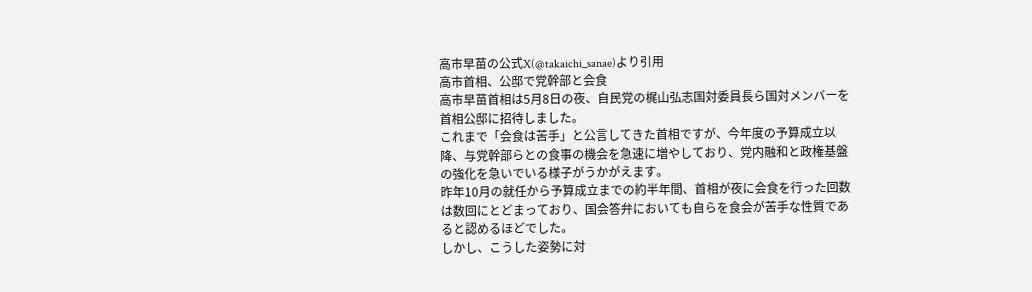高市早苗の公式X(@takaichi_sanae)より引用
高市首相、公邸で党幹部と会食
高市早苗首相は5月8日の夜、自民党の梶山弘志国対委員長ら国対メンバーを首相公邸に招待しました。
これまで「会食は苦手」と公言してきた首相ですが、今年度の予算成立以降、与党幹部らとの食事の機会を急速に増やしており、党内融和と政権基盤の強化を急いでいる様子がうかがえます。
昨年10月の就任から予算成立までの約半年間、首相が夜に会食を行った回数は数回にとどまっており、国会答弁においても自らを食会が苦手な性質であると認めるほどでした。
しかし、こうした姿勢に対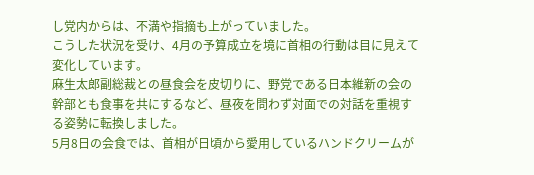し党内からは、不満や指摘も上がっていました。
こうした状況を受け、4月の予算成立を境に首相の行動は目に見えて変化しています。
麻生太郎副総裁との昼食会を皮切りに、野党である日本維新の会の幹部とも食事を共にするなど、昼夜を問わず対面での対話を重視する姿勢に転換しました。
5月8日の会食では、首相が日頃から愛用しているハンドクリームが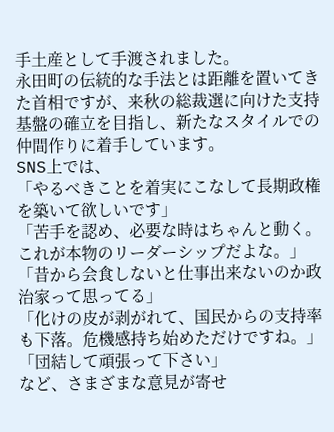手土産として手渡されました。
永田町の伝統的な手法とは距離を置いてきた首相ですが、来秋の総裁選に向けた支持基盤の確立を目指し、新たなスタイルでの仲間作りに着手しています。
SNS上では、
「やるべきことを着実にこなして長期政権を築いて欲しいです」
「苦手を認め、必要な時はちゃんと動く。これが本物のリーダーシップだよな。」
「昔から会食しないと仕事出来ないのか政治家って思ってる」
「化けの皮が剥がれて、国民からの支持率も下落。危機感持ち始めただけですね。」
「団結して頑張って下さい」
など、さまざまな意見が寄せ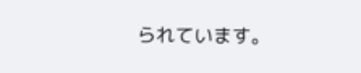られています。